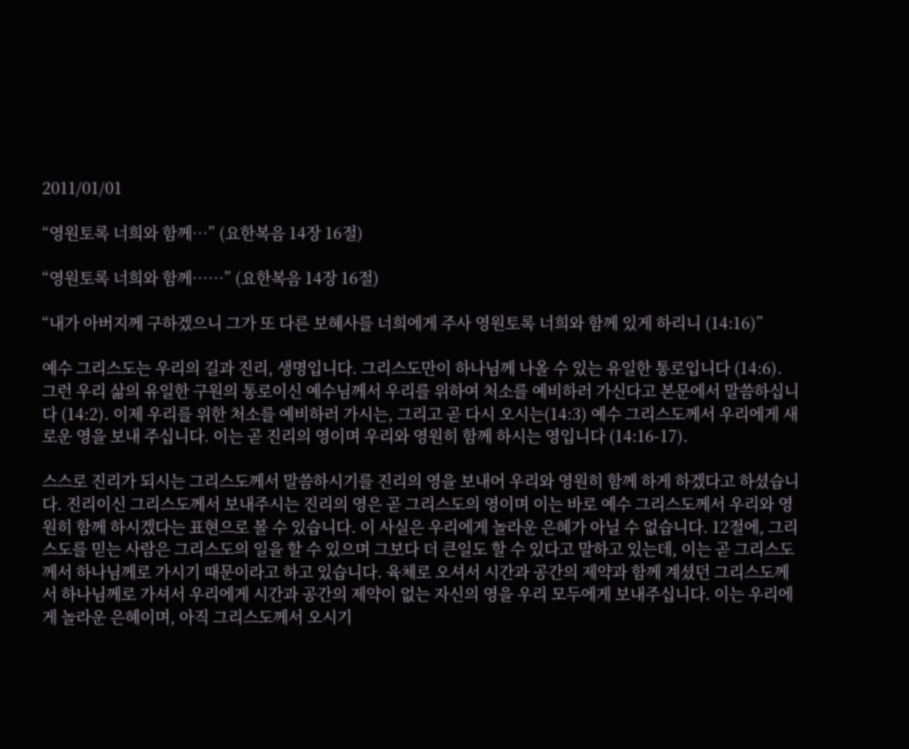2011/01/01

“영원토록 너희와 함께…” (요한복음 14장 16절)

“영원토록 너희와 함께……” (요한복음 14장 16절)

“내가 아버지께 구하겠으니 그가 또 다른 보혜사를 너희에게 주사 영원토록 너희와 함께 있게 하리니 (14:16)”

예수 그리스도는 우리의 길과 진리, 생명입니다. 그리스도만이 하나님께 나올 수 있는 유일한 통로입니다 (14:6). 그런 우리 삶의 유일한 구원의 통로이신 예수님께서 우리를 위하여 처소를 예비하러 가신다고 본문에서 말씀하십니다 (14:2). 이제 우리를 위한 처소를 예비하러 가시는, 그리고 곧 다시 오시는(14:3) 예수 그리스도께서 우리에게 새로운 영을 보내 주십니다. 이는 곧 진리의 영이며 우리와 영원히 함께 하시는 영입니다 (14:16-17).

스스로 진리가 되시는 그리스도께서 말씀하시기를 진리의 영을 보내어 우리와 영원히 함께 하게 하겠다고 하셨습니다. 진리이신 그리스도께서 보내주시는 진리의 영은 곧 그리스도의 영이며 이는 바로 예수 그리스도께서 우리와 영원히 함께 하시겠다는 표현으로 볼 수 있습니다. 이 사실은 우리에게 놀라운 은혜가 아닐 수 없습니다. 12절에, 그리스도를 믿는 사람은 그리스도의 일을 할 수 있으며 그보다 더 큰일도 할 수 있다고 말하고 있는데, 이는 곧 그리스도께서 하나님께로 가시기 때문이라고 하고 있습니다. 육체로 오셔서 시간과 공간의 제약과 함께 계셨던 그리스도께서 하나님께로 가셔서 우리에게 시간과 공간의 제약이 없는 자신의 영을 우리 모두에게 보내주십니다. 이는 우리에게 놀라운 은혜이며, 아직 그리스도께서 오시기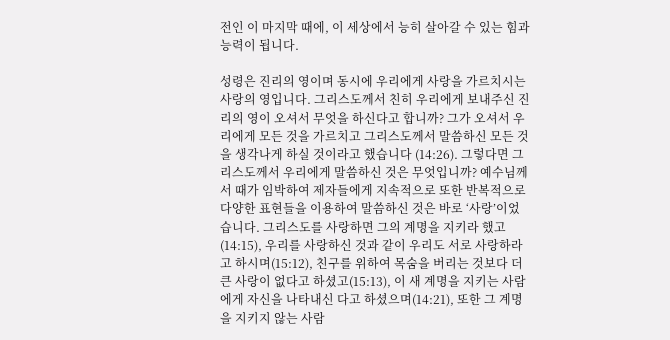전인 이 마지막 때에, 이 세상에서 능히 살아갈 수 있는 힘과 능력이 됩니다.

성령은 진리의 영이며 동시에 우리에게 사랑을 가르치시는 사랑의 영입니다. 그리스도께서 친히 우리에게 보내주신 진리의 영이 오셔서 무엇을 하신다고 합니까? 그가 오셔서 우리에게 모든 것을 가르치고 그리스도께서 말씀하신 모든 것을 생각나게 하실 것이라고 했습니다 (14:26). 그렇다면 그리스도께서 우리에게 말씀하신 것은 무엇입니까? 예수님께서 때가 임박하여 제자들에게 지속적으로 또한 반복적으로 다양한 표현들을 이용하여 말씀하신 것은 바로 ‘사랑’이었습니다. 그리스도를 사랑하면 그의 계명을 지키라 했고(14:15), 우리를 사랑하신 것과 같이 우리도 서로 사랑하라고 하시며(15:12), 친구를 위하여 목숨을 버리는 것보다 더 큰 사랑이 없다고 하셨고(15:13), 이 새 계명을 지키는 사람에게 자신을 나타내신 다고 하셨으며(14:21), 또한 그 계명을 지키지 않는 사람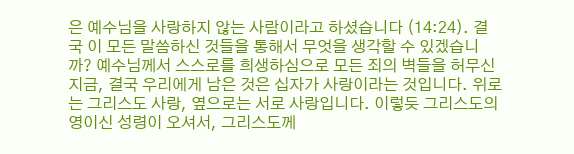은 예수님을 사랑하지 않는 사람이라고 하셨습니다 (14:24). 결국 이 모든 말씀하신 것들을 통해서 무엇을 생각할 수 있겠습니까? 예수님께서 스스로를 희생하심으로 모든 죄의 벽들을 허무신 지금, 결국 우리에게 남은 것은 십자가 사랑이라는 것입니다. 위로는 그리스도 사랑, 옆으로는 서로 사랑입니다. 이렇듯 그리스도의 영이신 성령이 오셔서, 그리스도께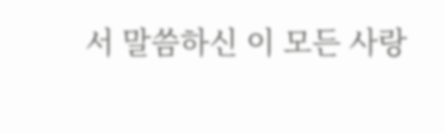서 말씀하신 이 모든 사랑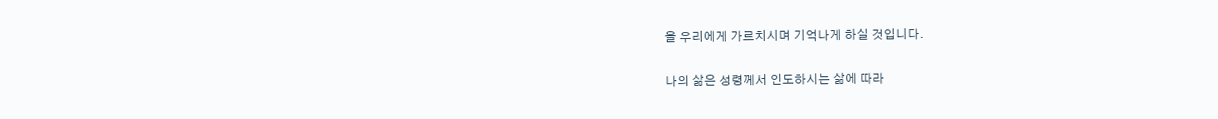을 우리에게 가르치시며 기억나게 하실 것입니다.

나의 삶은 성령께서 인도하시는 삶에 따라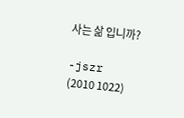사는 삶 입니까?

-jszr (2010 1022)